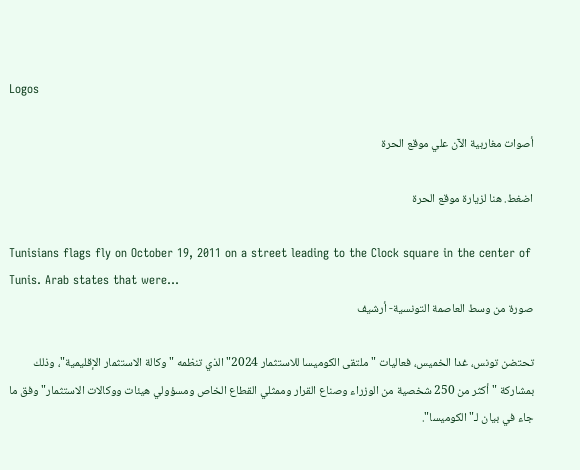Logos

أصوات مغاربية الآن علي موقع الحرة

اضغط. هنا لزيارة موقع الحرة

Tunisians flags fly on October 19, 2011 on a street leading to the Clock square in the center of Tunis. Arab states that were…
صورة من وسط العاصمة التونسية- أرشيف

تحتضن تونس، غدا الخميس، فعاليات "ملتقى الكوميسا للاستثمار 2024" الذي تنظمه "وكالة الاستثمار الإقليمية"، وذلك بمشاركة "أكثر من 250 شخصية من الوزراء وصناع القرار وممثلي القطاع الخاص ومسؤولي هيئات ووكالات الاستثمار" وفق ما جاء في بيان لـ"الكوميسا".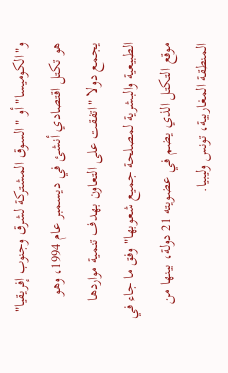و"الكوميسا" أو "السوق المشتركة لشرق وجنوب إفريقيا" هو تكتل اقتصادي أنشئ في ديسمبر عام 1994، وهو يجمع دولا "اتفقت على التعاون بهدف تنمية مواردها الطبيعية والبشرية لمصلحة جميع شعوبها" وفق ما جاء في موقع التكتل الذي يضم في عضويته 21 دولة، بينها من المنطقة المغاربية، تونس وليبيا.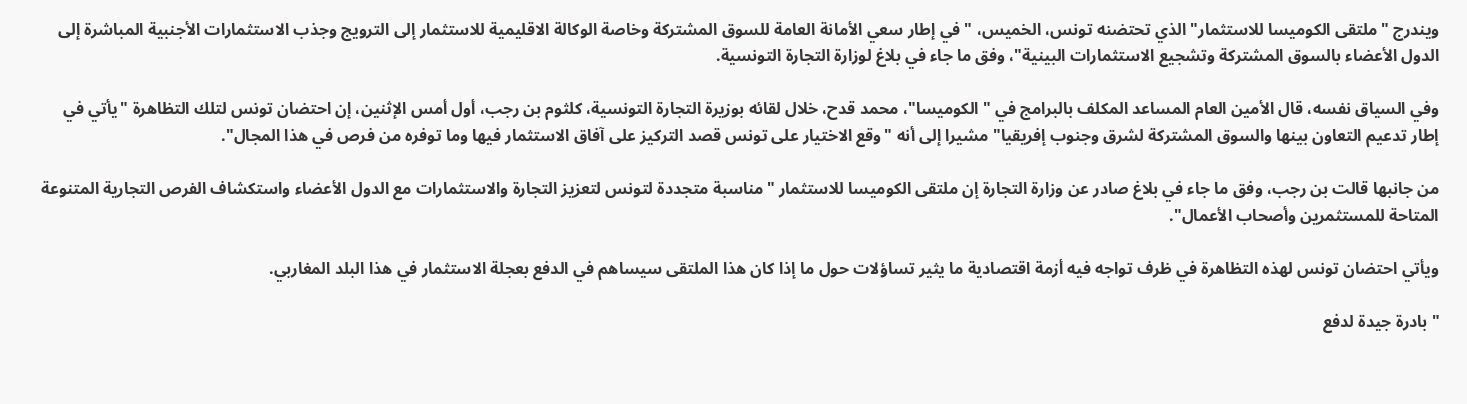ويندرج "ملتقى الكوميسا للاستثمار" الذي تحتضنه تونس، الخميس، "في إطار سعي الأمانة العامة للسوق المشتركة وخاصة الوكالة الاقليمية للاستثمار إلى الترويج وجذب الاستثمارات الأجنبية المباشرة إلى الدول الأعضاء بالسوق المشتركة وتشجيع الاستثمارات البينية"، وفق ما جاء في بلاغ لوزارة التجارة التونسية.

وفي السياق نفسه، قال الأمين العام المساعد المكلف بالبرامج في "الكوميسا"، محمد قدح، خلال لقائه بوزيرة التجارة التونسية، كلثوم بن رجب، أول أمس الإثنين، إن احتضان تونس لتلك التظاهرة "يأتي في إطار تدعيم التعاون بينها والسوق المشتركة لشرق وجنوب إفريقيا" مشيرا إلى أنه "وقع الاختيار على تونس قصد التركيز على آفاق الاستثمار فيها وما توفره من فرص في هذا المجال".

من جانبها قالت بن رجب، وفق ما جاء في بلاغ صادر عن وزارة التجارة إن ملتقى الكوميسا للاستثمار "مناسبة متجددة لتونس لتعزيز التجارة والاستثمارات مع الدول الأعضاء واستكشاف الفرص التجارية المتنوعة المتاحة للمستثمرين وأصحاب الأعمال".

ويأتي احتضان تونس لهذه التظاهرة في ظرف تواجه فيه أزمة اقتصادية ما يثير تساؤلات حول ما إذا كان هذا الملتقى سيساهم في الدفع بعجلة الاستثمار في هذا البلد المغاربي.

"بادرة جيدة لدفع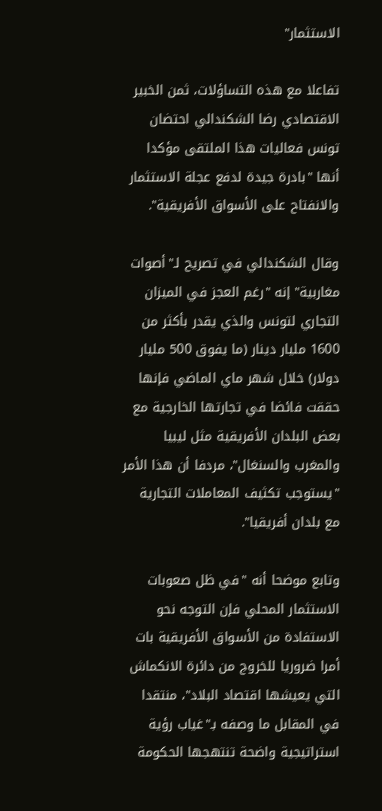الاستثمار"

تفاعلا مع هذه التساؤلات، ثمن الخبير الاقتصادي رضا الشكندالي احتضان تونس فعاليات هذا الملتقى مؤكدا أنها "بادرة جيدة لدفع عجلة الاستثمار والانفتاح على الأسواق الأفريقية".

وقال الشكندالي في تصريح لـ"أصوات مغاربية" إنه "رغم العجز في الميزان التجاري لتونس والذي يقدر بأكثر من 1600 مليار دينار (ما يفوق 500 مليار دولار) خلال شهر ماي الماضي فإنها حققت فائضا في تجارتها الخارجية مع بعض البلدان الأفريقية مثل ليبيا والمغرب والسنغال"، مردفا أن هذا الأمر "يستوجب تكثيف المعاملات التجارية مع بلدان أفريقيا".

وتابع موضحا أنه "في ظل صعوبات الاستثمار المحلي فإن التوجه نحو الاستفادة من الأسواق الأفريقية بات أمرا ضروريا للخروج من دائرة الانكماش التي يعيشها اقتصاد البلاد"، منتقدا في المقابل ما وصفه بـ"غياب رؤية استراتيجية واضحة تنتهجها الحكومة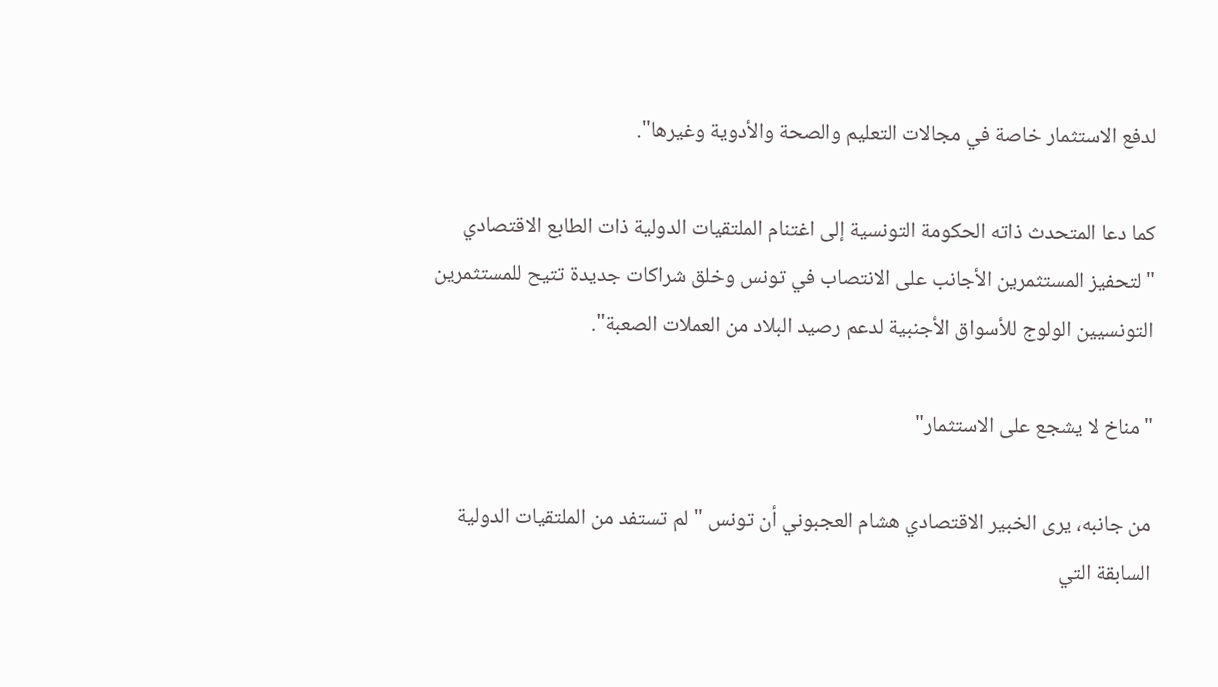لدفع الاستثمار خاصة في مجالات التعليم والصحة والأدوية وغيرها".

كما دعا المتحدث ذاته الحكومة التونسية إلى اغتنام الملتقيات الدولية ذات الطابع الاقتصادي "لتحفيز المستثمرين الأجانب على الانتصاب في تونس وخلق شراكات جديدة تتيح للمستثمرين التونسيين الولوج للأسواق الأجنبية لدعم رصيد البلاد من العملات الصعبة".

"مناخ لا يشجع على الاستثمار"

من جانبه، يرى الخبير الاقتصادي هشام العجبوني أن تونس "لم تستفد من الملتقيات الدولية السابقة التي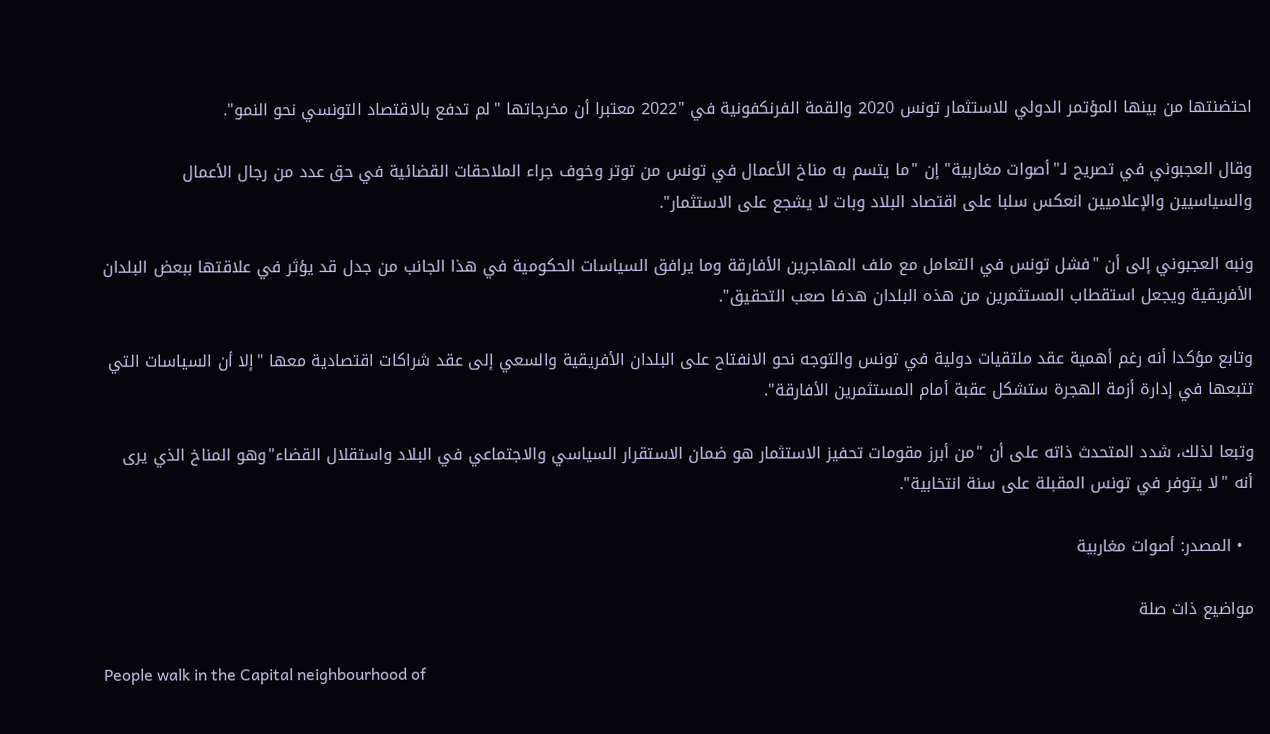احتضنتها من بينها المؤتمر الدولي للاستثمار تونس 2020 والقمة الفرنكفونية في "2022 معتبرا أن مخرجاتها "لم تدفع بالاقتصاد التونسي نحو النمو".

وقال العجبوني في تصريح لـ"أصوات مغاربية" إن "ما يتسم به مناخ الأعمال في تونس من توتر وخوف جراء الملاحقات القضائية في حق عدد من رجال الأعمال والسياسيين والإعلاميين انعكس سلبا على اقتصاد البلاد وبات لا يشجع على الاستثمار".

ونبه العجبوني إلى أن "فشل تونس في التعامل مع ملف المهاجرين الأفارقة وما يرافق السياسات الحكومية في هذا الجانب من جدل قد يؤثر في علاقتها ببعض البلدان الأفريقية ويجعل استقطاب المستثمرين من هذه البلدان هدفا صعب التحقيق".

وتابع مؤكدا أنه رغم أهمية عقد ملتقيات دولية في تونس والتوجه نحو الانفتاح على البلدان الأفريقية والسعي إلى عقد شراكات اقتصادية معها "إلا أن السياسات التي تتبعها في إدارة أزمة الهجرة ستشكل عقبة أمام المستثمرين الأفارقة".

وتبعا لذلك، شدد المتحدث ذاته على أن "من أبرز مقومات تحفيز الاستثمار هو ضمان الاستقرار السياسي والاجتماعي في البلاد واستقلال القضاء"وهو المناخ الذي يرى أنه "لا يتوفر في تونس المقبلة على سنة انتخابية".

  • المصدر: أصوات مغاربية

مواضيع ذات صلة

People walk in the Capital neighbourhood of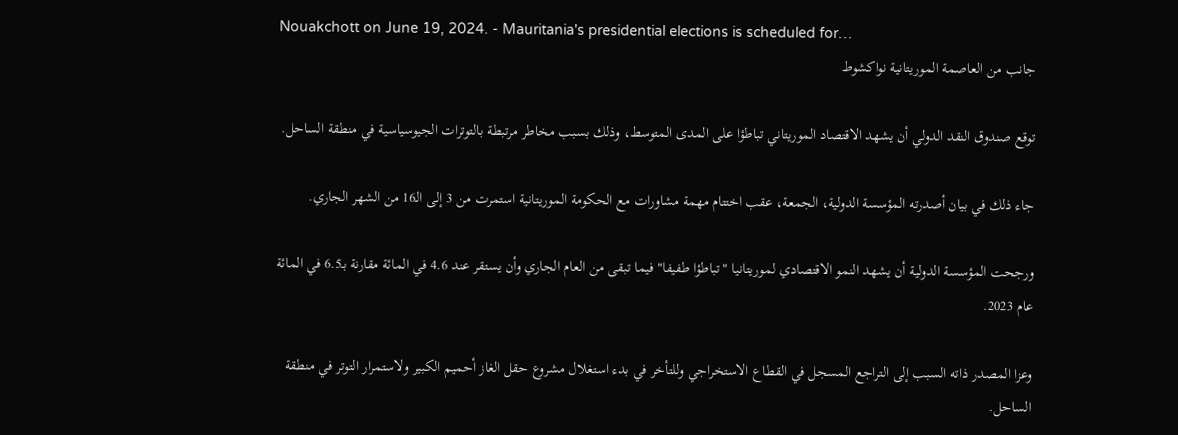Nouakchott on June 19, 2024. - Mauritania's presidential elections is scheduled for…
جانب من العاصمة الموريتانية نواكشوط

توقع صندوق النقد الدولي أن يشهد الاقتصاد الموريتاني تباطؤا على المدى المتوسط، وذلك بسبب مخاطر مرتبطة بالتوترات الجيوسياسية في منطقة الساحل.

جاء ذلك في بيان أصدرته المؤسسة الدولية، الجمعة، عقب اختتام مهمة مشاورات مع الحكومة الموريتانية استمرت من 3 إلى الـ16 من الشهر الجاري.

ورجحت المؤسسة الدولية أن يشهد النمو الاقتصادي لموريتانيا "تباطؤا طفيفا" فيما تبقى من العام الجاري وأن يستقر عند 4.6 في المائة مقارنة بـ6.5 في المائة عام 2023.

وعزا المصدر ذاته السبب إلى التراجع المسجل في القطاع الاستخراجي وللتأخر في بدء استغلال مشروع حقل الغاز أحميم الكبير ولاستمرار التوتر في منطقة الساحل.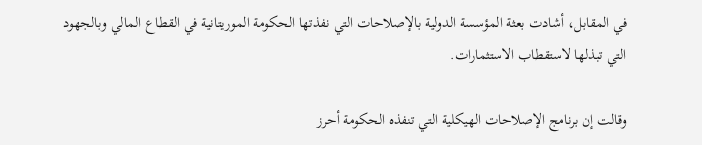في المقابل، أشادت بعثة المؤسسة الدولية بالإصلاحات التي نفذتها الحكومة الموريتانية في القطاع المالي وبالجهود التي تبذلها لاستقطاب الاستثمارات.

وقالت إن برنامج الإصلاحات الهيكلية التي تنفذه الحكومة أحرز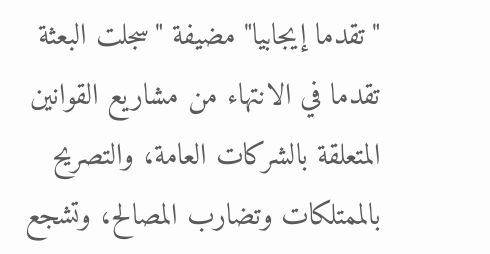"تقدما إيجابيا" مضيفة "سجلت البعثة تقدما في الانتهاء من مشاريع القوانين المتعلقة بالشركات العامة، والتصريح بالممتلكات وتضارب المصالح، وتشجع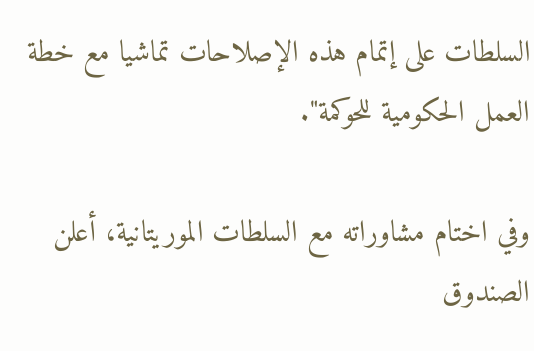السلطات على إتمام هذه الإصلاحات تماشيا مع خطة العمل الحكومية للحوكمة".

وفي اختام مشاوراته مع السلطات الموريتانية، أعلن الصندوق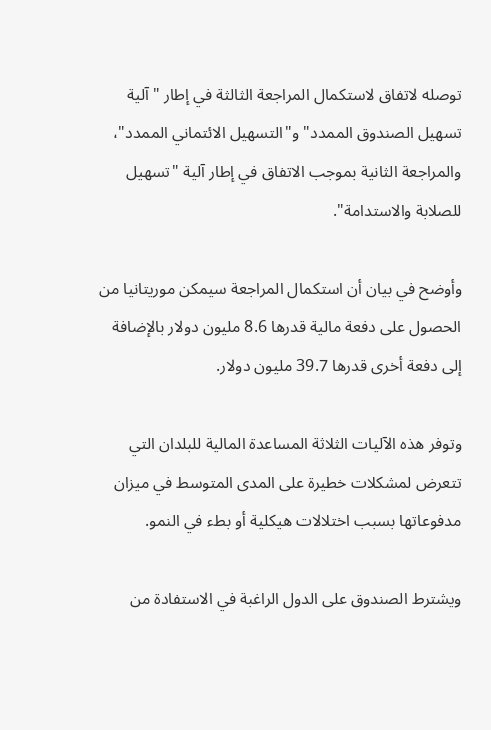توصله لاتفاق لاستكمال المراجعة الثالثة في إطار "آلية تسهيل الصندوق الممدد" و"التسهيل الائتماني الممدد"، والمراجعة الثانية بموجب الاتفاق في إطار آلية "تسهيل للصلابة والاستدامة".

وأوضح في بيان أن استكمال المراجعة سيمكن موريتانيا من الحصول على دفعة مالية قدرها 8.6 مليون دولار بالإضافة إلى دفعة أخرى قدرها 39.7 مليون دولار.

وتوفر هذه الآليات الثلاثة المساعدة المالية للبلدان التي تتعرض لمشكلات خطيرة على المدى المتوسط في ميزان مدفوعاتها بسبب اختلالات هيكلية أو بطء في النمو.

ويشترط الصندوق على الدول الراغبة في الاستفادة من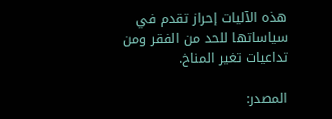هذه الآليات إحراز تقدم في سياساتها للحد من الفقر ومن تداعيات تغير المناخ.

المصدر: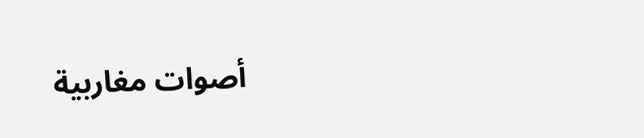أصوات مغاربية